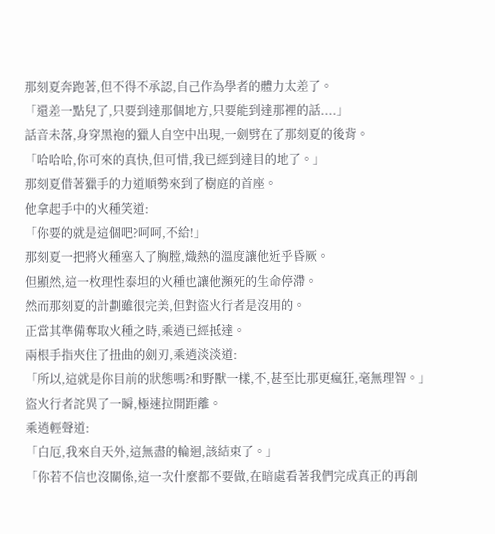那刻夏奔跑著,但不得不承認,自己作為學者的體力太差了。
「還差一點兒了,只要到達那個地方,只要能到達那裡的話....」
話音未落,身穿黑袍的獵人自空中出現,一劍劈在了那刻夏的後背。
「哈哈哈,你可來的真快,但可惜,我已經到達目的地了。」
那刻夏借著獵手的力道順勢來到了樹庭的首座。
他拿起手中的火種笑道:
「你要的就是這個吧?呵呵,不給!」
那刻夏一把將火種塞入了胸膛,熾熱的溫度讓他近乎昏厥。
但顯然,這一枚理性泰坦的火種也讓他瀕死的生命停滯。
然而那刻夏的計劃雖很完美,但對盜火行者是沒用的。
正當其準備奪取火種之時,乘逍已經抵達。
兩根手指夾住了扭曲的劍刃,乘逍淡淡道:
「所以,這就是你目前的狀態嗎?和野獸一樣,不,甚至比那更瘋狂,毫無理智。」
盜火行者詫異了一瞬,極速拉開距離。
乘逍輕聲道:
「白厄,我來自天外,這無盡的輪迴,該結束了。」
「你若不信也沒關係,這一次什麼都不要做,在暗處看著我們完成真正的再創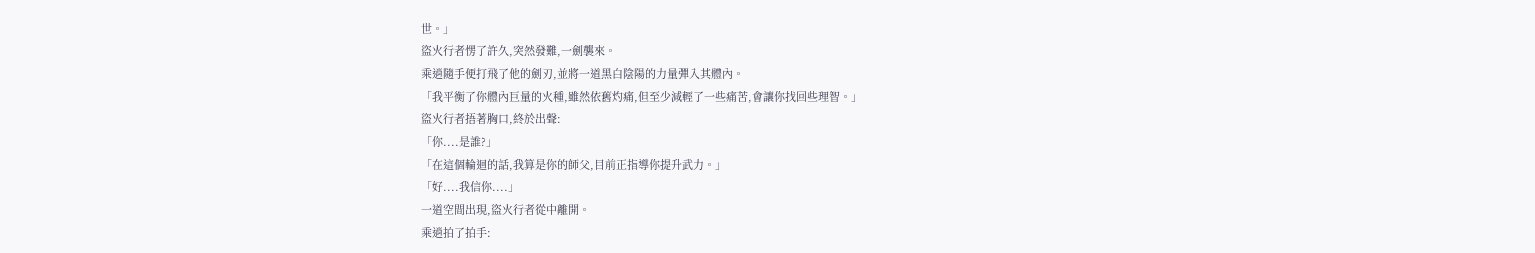世。」
盜火行者愣了許久,突然發難,一劍襲來。
乘逍隨手便打飛了他的劍刃,並將一道黑白陰陽的力量彈入其體內。
「我平衡了你體內巨量的火種,雖然依舊灼痛,但至少減輕了一些痛苦,會讓你找回些理智。」
盜火行者捂著胸口,終於出聲:
「你....是誰?」
「在這個輪迴的話,我算是你的師父,目前正指導你提升武力。」
「好....我信你....」
一道空間出現,盜火行者從中離開。
乘逍拍了拍手: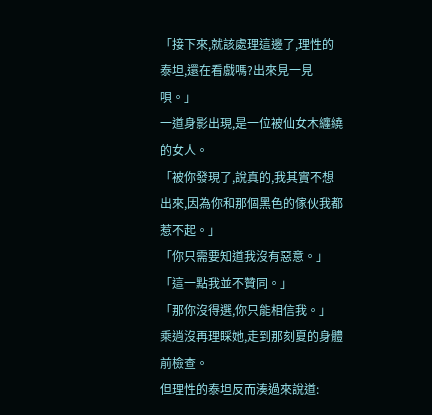「接下來,就該處理這邊了,理性的泰坦,還在看戲嗎?出來見一見唄。」
一道身影出現,是一位被仙女木纏繞的女人。
「被你發現了,說真的,我其實不想出來,因為你和那個黑色的傢伙我都惹不起。」
「你只需要知道我沒有惡意。」
「這一點我並不贊同。」
「那你沒得選,你只能相信我。」
乘逍沒再理睬她,走到那刻夏的身體前檢查。
但理性的泰坦反而湊過來說道: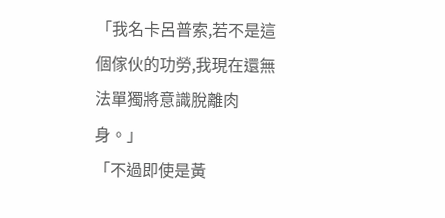「我名卡呂普索,若不是這個傢伙的功勞,我現在還無法單獨將意識脫離肉身。」
「不過即使是黃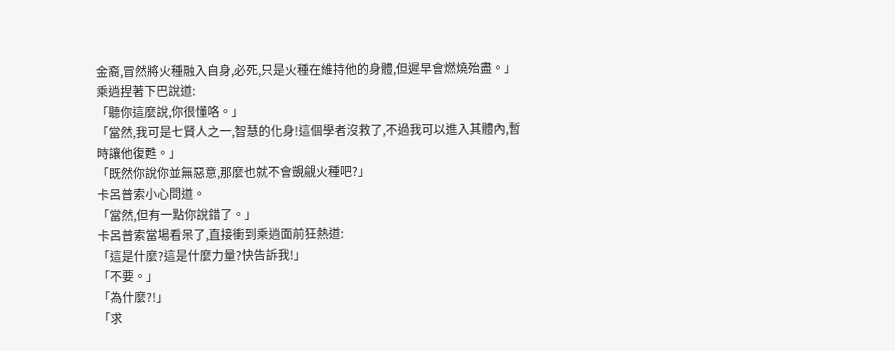金裔,冒然將火種融入自身,必死,只是火種在維持他的身體,但遲早會燃燒殆盡。」
乘逍捏著下巴說道:
「聽你這麼說,你很懂咯。」
「當然,我可是七賢人之一,智慧的化身!這個學者沒救了,不過我可以進入其體內,暫時讓他復甦。」
「既然你說你並無惡意,那麼也就不會覬覦火種吧?」
卡呂普索小心問道。
「當然,但有一點你說錯了。」
卡呂普索當場看呆了,直接衝到乘逍面前狂熱道:
「這是什麼?這是什麼力量?快告訴我!」
「不要。」
「為什麼?!」
「求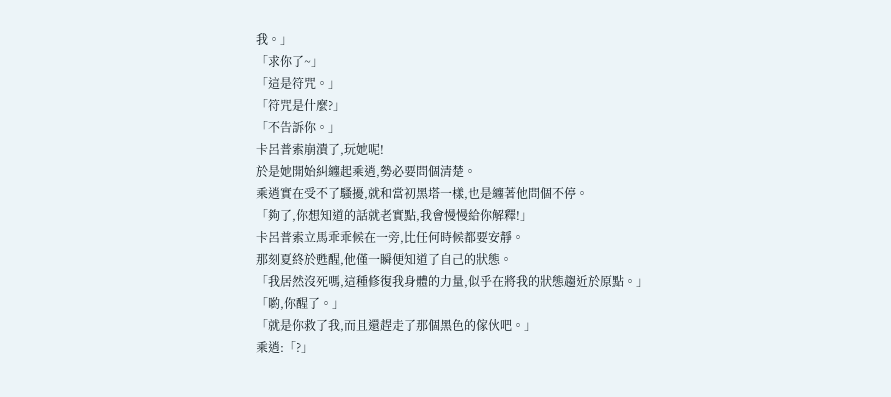我。」
「求你了~」
「這是符咒。」
「符咒是什麼?」
「不告訴你。」
卡呂普索崩潰了,玩她呢!
於是她開始糾纏起乘逍,勢必要問個清楚。
乘逍實在受不了騷擾,就和當初黑塔一樣,也是纏著他問個不停。
「夠了,你想知道的話就老實點,我會慢慢給你解釋!」
卡呂普索立馬乖乖候在一旁,比任何時候都要安靜。
那刻夏終於甦醒,他僅一瞬便知道了自己的狀態。
「我居然沒死嗎,這種修復我身體的力量,似乎在將我的狀態趨近於原點。」
「喲,你醒了。」
「就是你救了我,而且還趕走了那個黑色的傢伙吧。」
乘逍:「?」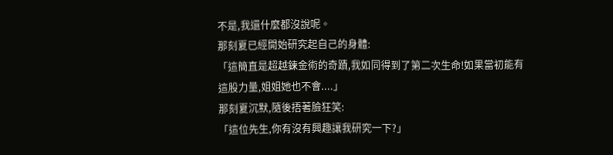不是,我還什麼都沒說呢。
那刻夏已經開始研究起自己的身體:
「這簡直是超越鍊金術的奇蹟,我如同得到了第二次生命!如果當初能有這股力量,姐姐她也不會....」
那刻夏沉默,隨後捂著臉狂笑:
「這位先生,你有沒有興趣讓我研究一下?」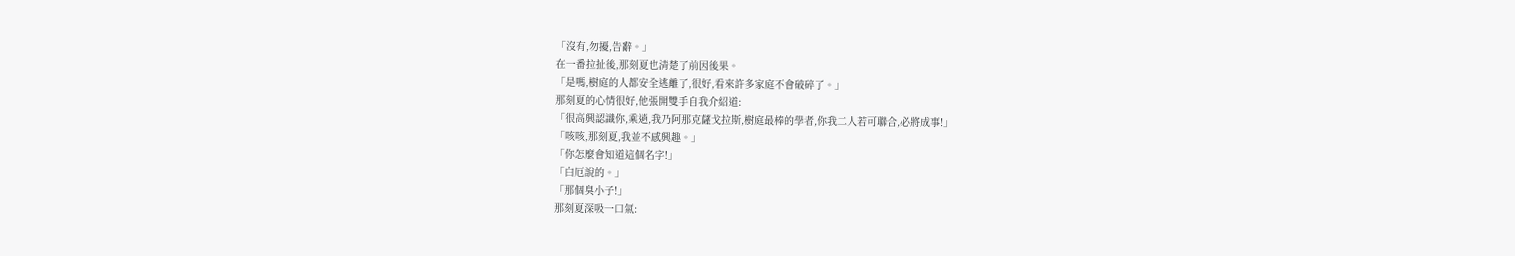「沒有,勿擾,告辭。」
在一番拉扯後,那刻夏也清楚了前因後果。
「是嗎,樹庭的人都安全逃離了,很好,看來許多家庭不會破碎了。」
那刻夏的心情很好,他張開雙手自我介紹道:
「很高興認識你,乘逍,我乃阿那克薩戈拉斯,樹庭最棒的學者,你我二人若可聯合,必將成事!」
「咳咳,那刻夏,我並不感興趣。」
「你怎麼會知道這個名字!」
「白厄說的。」
「那個臭小子!」
那刻夏深吸一口氣: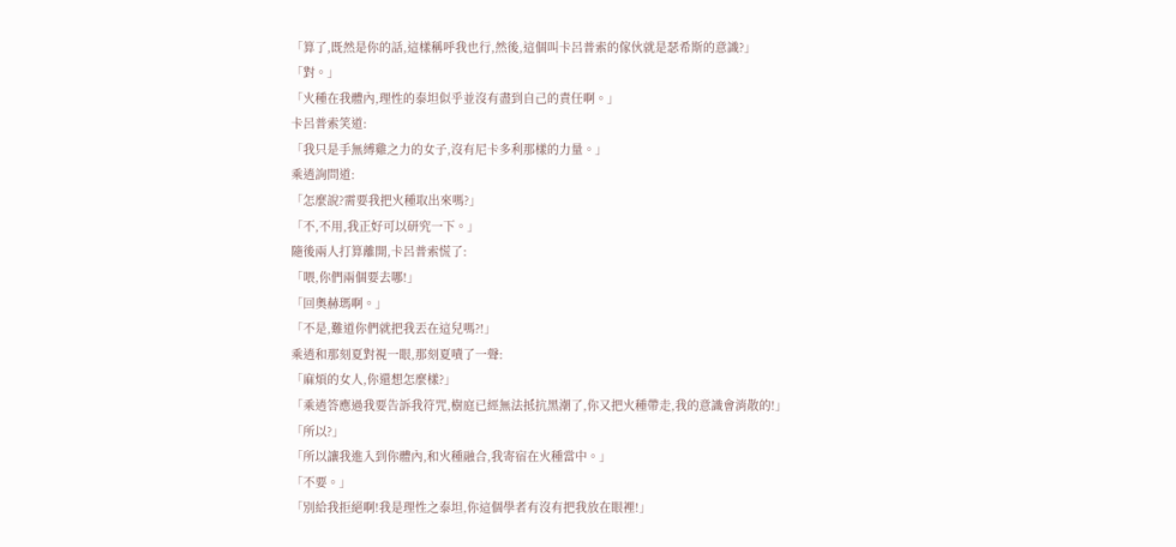「算了,既然是你的話,這樣稱呼我也行,然後,這個叫卡呂普索的傢伙就是瑟希斯的意識?」
「對。」
「火種在我體內,理性的泰坦似乎並沒有盡到自己的責任啊。」
卡呂普索笑道:
「我只是手無縛雞之力的女子,沒有尼卡多利那樣的力量。」
乘逍詢問道:
「怎麼說?需要我把火種取出來嗎?」
「不,不用,我正好可以研究一下。」
隨後兩人打算離開,卡呂普索慌了:
「喂,你們兩個要去哪!」
「回奧赫瑪啊。」
「不是,難道你們就把我丟在這兒嗎?!」
乘逍和那刻夏對視一眼,那刻夏嘖了一聲:
「麻煩的女人,你還想怎麼樣?」
「乘逍答應過我要告訴我符咒,樹庭已經無法抵抗黑潮了,你又把火種帶走,我的意識會消散的!」
「所以?」
「所以讓我進入到你體內,和火種融合,我寄宿在火種當中。」
「不要。」
「別給我拒絕啊!我是理性之泰坦,你這個學者有沒有把我放在眼裡!」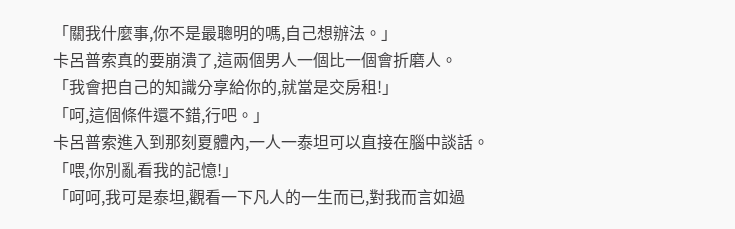「關我什麼事,你不是最聰明的嗎,自己想辦法。」
卡呂普索真的要崩潰了,這兩個男人一個比一個會折磨人。
「我會把自己的知識分享給你的,就當是交房租!」
「呵,這個條件還不錯,行吧。」
卡呂普索進入到那刻夏體內,一人一泰坦可以直接在腦中談話。
「喂,你別亂看我的記憶!」
「呵呵,我可是泰坦,觀看一下凡人的一生而已,對我而言如過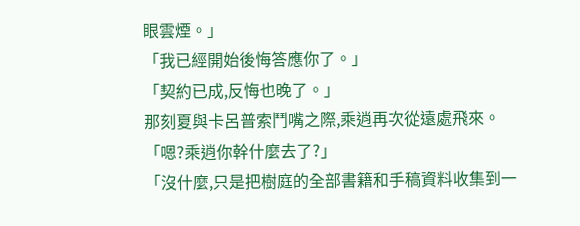眼雲煙。」
「我已經開始後悔答應你了。」
「契約已成,反悔也晚了。」
那刻夏與卡呂普索鬥嘴之際,乘逍再次從遠處飛來。
「嗯?乘逍你幹什麼去了?」
「沒什麼,只是把樹庭的全部書籍和手稿資料收集到一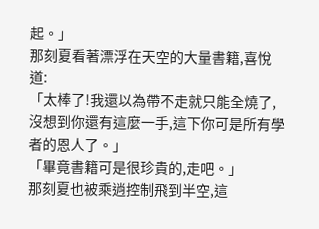起。」
那刻夏看著漂浮在天空的大量書籍,喜悅道:
「太棒了!我還以為帶不走就只能全燒了,沒想到你還有這麼一手,這下你可是所有學者的恩人了。」
「畢竟書籍可是很珍貴的,走吧。」
那刻夏也被乘逍控制飛到半空,這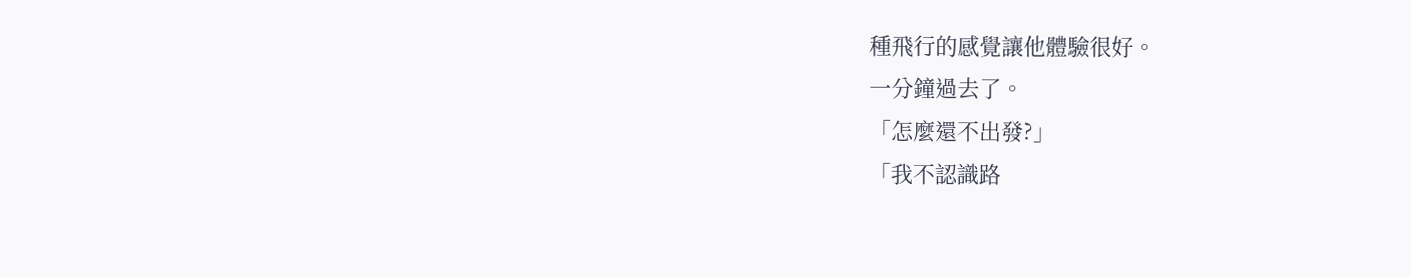種飛行的感覺讓他體驗很好。
一分鐘過去了。
「怎麼還不出發?」
「我不認識路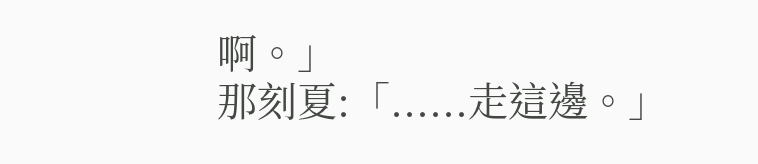啊。」
那刻夏:「......走這邊。」